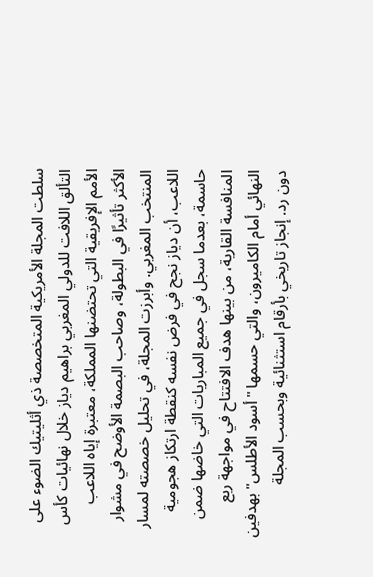سلطت المجلة الأمريكية المتخصصة ذي أثليتيك الضوء على التألق اللافت للدولي المغربي براهيم دياز خلال نهائيات كأس الأمم الإفريقية التي تحتضنها المملكة، معتبرة إياه اللاعب الأكثر تأثيرًا في البطولة، وصاحب البصمة الأوضح في مشوار المنتخب المغربي. وأبرزت المجلة، في تحليل خصصته لمسار اللاعب، أن دياز نجح في فرض نفسه كنقطة ارتكاز هجومية حاسمة، بعدما سجل في جميع المباريات التي خاضها ضمن المنافسة القارية، من بينها هدف الافتتاح في مواجهة ربع النهائي أمام الكاميرون، والتي حسمها "أسود الأطلس" بهدفين دون رد. إنجاز تاريخي بأرقام استثنائية وبحسب المجلة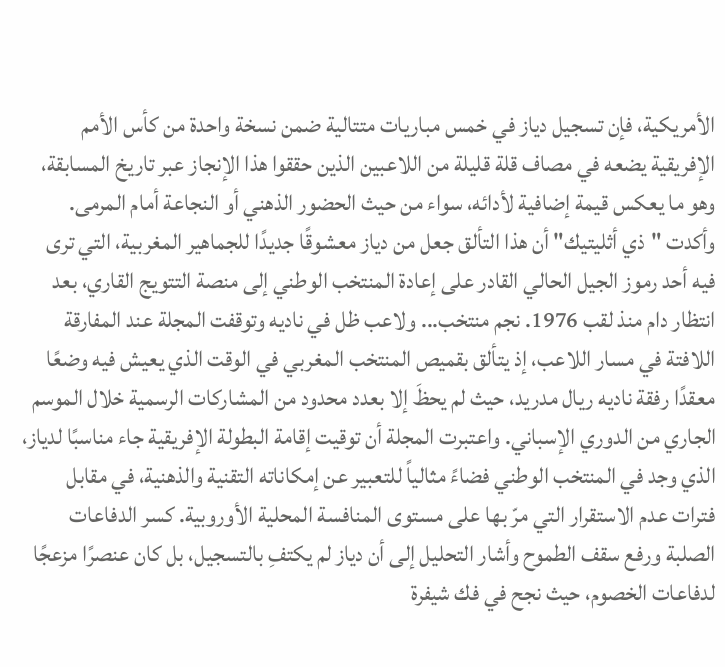الأمريكية، فإن تسجيل دياز في خمس مباريات متتالية ضمن نسخة واحدة من كأس الأمم الإفريقية يضعه في مصاف قلة قليلة من اللاعبين الذين حققوا هذا الإنجاز عبر تاريخ المسابقة، وهو ما يعكس قيمة إضافية لأدائه، سواء من حيث الحضور الذهني أو النجاعة أمام المرمى. وأكدت "ذي أثليتيك" أن هذا التألق جعل من دياز معشوقًا جديدًا للجماهير المغربية، التي ترى فيه أحد رموز الجيل الحالي القادر على إعادة المنتخب الوطني إلى منصة التتويج القاري، بعد انتظار دام منذ لقب 1976. نجم منتخب... ولاعب ظل في ناديه وتوقفت المجلة عند المفارقة اللافتة في مسار اللاعب، إذ يتألق بقميص المنتخب المغربي في الوقت الذي يعيش فيه وضعًا معقدًا رفقة ناديه ريال مدريد، حيث لم يحظَ إلا بعدد محدود من المشاركات الرسمية خلال الموسم الجاري من الدوري الإسباني. واعتبرت المجلة أن توقيت إقامة البطولة الإفريقية جاء مناسبًا لدياز، الذي وجد في المنتخب الوطني فضاءً مثالياً للتعبير عن إمكاناته التقنية والذهنية، في مقابل فترات عدم الاستقرار التي مرّ بها على مستوى المنافسة المحلية الأوروبية. كسر الدفاعات الصلبة ورفع سقف الطموح وأشار التحليل إلى أن دياز لم يكتفِ بالتسجيل، بل كان عنصرًا مزعجًا لدفاعات الخصوم، حيث نجح في فك شيفرة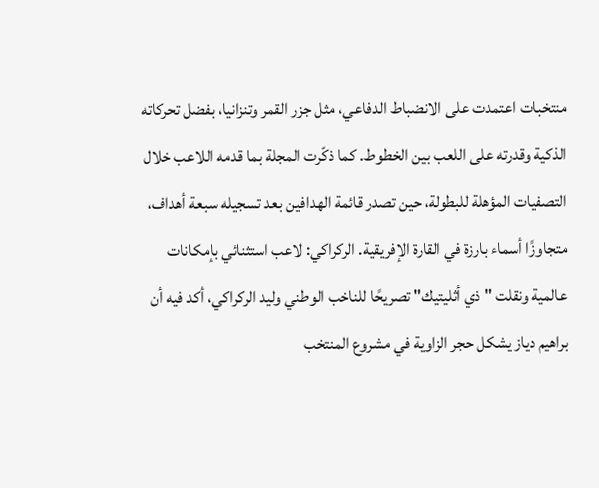منتخبات اعتمدت على الانضباط الدفاعي، مثل جزر القمر وتنزانيا، بفضل تحركاته الذكية وقدرته على اللعب بين الخطوط. كما ذكّرت المجلة بما قدمه اللاعب خلال التصفيات المؤهلة للبطولة، حين تصدر قائمة الهدافين بعد تسجيله سبعة أهداف، متجاوزًا أسماء بارزة في القارة الإفريقية. الركراكي: لاعب استثنائي بإمكانات عالمية ونقلت "ذي أثليتيك" تصريحًا للناخب الوطني وليد الركراكي، أكد فيه أن براهيم دياز يشكل حجر الزاوية في مشروع المنتخب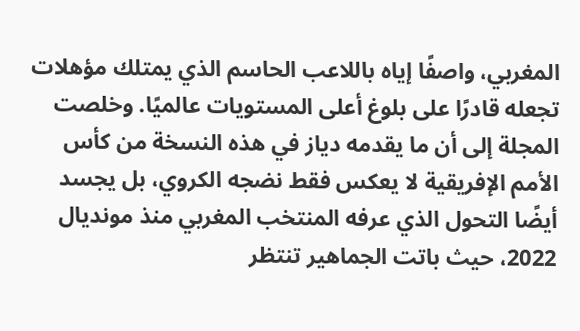المغربي، واصفًا إياه باللاعب الحاسم الذي يمتلك مؤهلات تجعله قادرًا على بلوغ أعلى المستويات عالميًا. وخلصت المجلة إلى أن ما يقدمه دياز في هذه النسخة من كأس الأمم الإفريقية لا يعكس فقط نضجه الكروي، بل يجسد أيضًا التحول الذي عرفه المنتخب المغربي منذ مونديال 2022، حيث باتت الجماهير تنتظر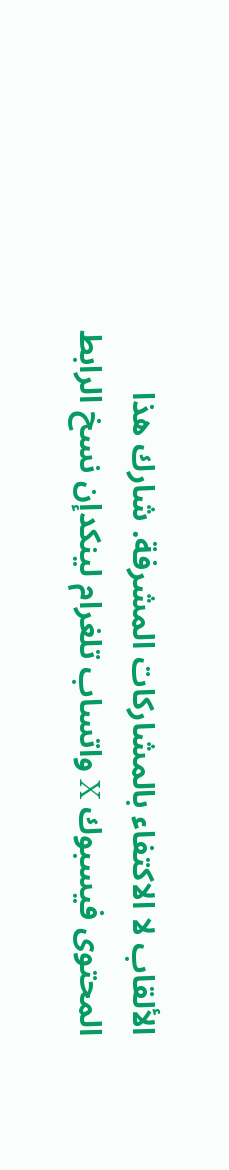الألقاب لا الاكتفاء بالمشاركات المشرفة. شارك هذا المحتوى فيسبوك X واتساب تلغرام لينكدإن نسخ الرابط